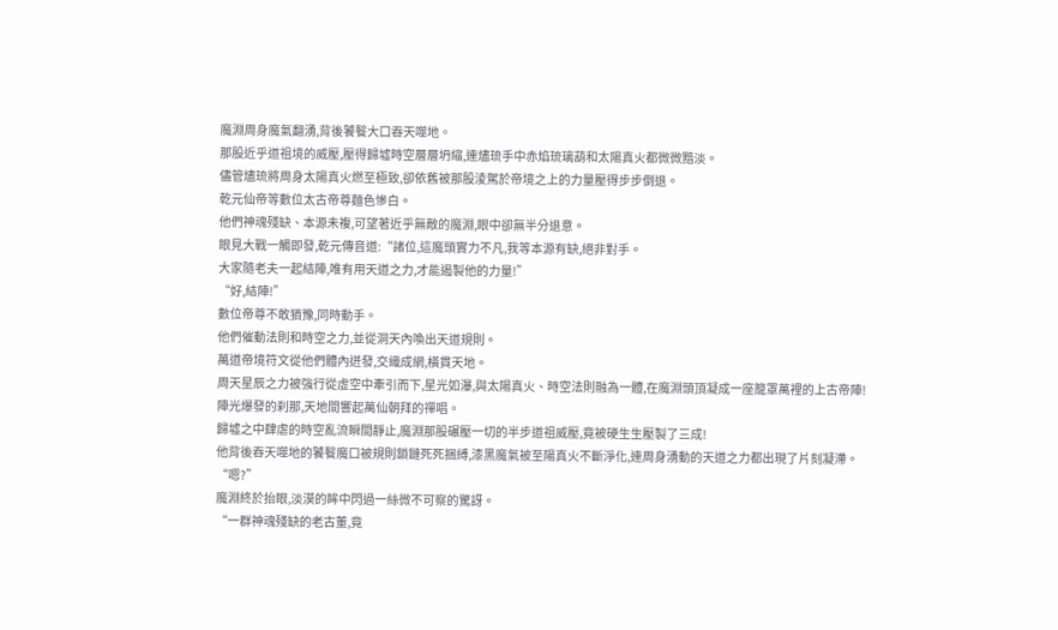魔淵周身魔氣翻湧,背後饕餮大口吞天噬地。
那股近乎道祖境的威壓,壓得歸墟時空層層坍縮,連燼琉手中赤焰琉璃葫和太陽真火都微微黯淡。
儘管燼琉將周身太陽真火燃至極致,卻依舊被那股淩駕於帝境之上的力量壓得步步倒退。
乾元仙帝等數位太古帝尊麵色慘白。
他們神魂殘缺、本源未複,可望著近乎無敵的魔淵,眼中卻無半分退意。
眼見大戰一觸即發,乾元傳音道:“諸位,這魔頭實力不凡,我等本源有缺,絕非對手。
大家隨老夫一起結陣,唯有用天道之力,才能遏製他的力量!”
“好,結陣!”
數位帝尊不敢猶豫,同時動手。
他們催動法則和時空之力,並從洞天內喚出天道規則。
萬道帝境符文從他們體內迸發,交織成網,橫貫天地。
周天星辰之力被強行從虛空中牽引而下,星光如瀑,與太陽真火、時空法則融為一體,在魔淵頭頂凝成一座籠罩萬裡的上古帝陣!
陣光爆發的刹那,天地間響起萬仙朝拜的禪唱。
歸墟之中肆虐的時空亂流瞬間靜止,魔淵那股碾壓一切的半步道祖威壓,竟被硬生生壓製了三成!
他背後吞天噬地的饕餮魔口被規則鎖鏈死死捆縛,漆黑魔氣被至陽真火不斷淨化,連周身湧動的天道之力都出現了片刻凝滯。
“嗯?”
魔淵終於抬眼,淡漠的眸中閃過一絲微不可察的驚訝。
“一群神魂殘缺的老古董,竟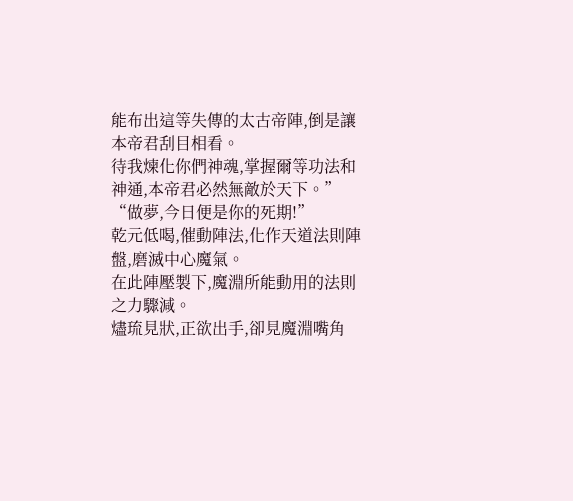能布出這等失傳的太古帝陣,倒是讓本帝君刮目相看。
待我煉化你們神魂,掌握爾等功法和神通,本帝君必然無敵於天下。”
“做夢,今日便是你的死期!”
乾元低喝,催動陣法,化作天道法則陣盤,磨滅中心魔氣。
在此陣壓製下,魔淵所能動用的法則之力驟減。
燼琉見狀,正欲出手,卻見魔淵嘴角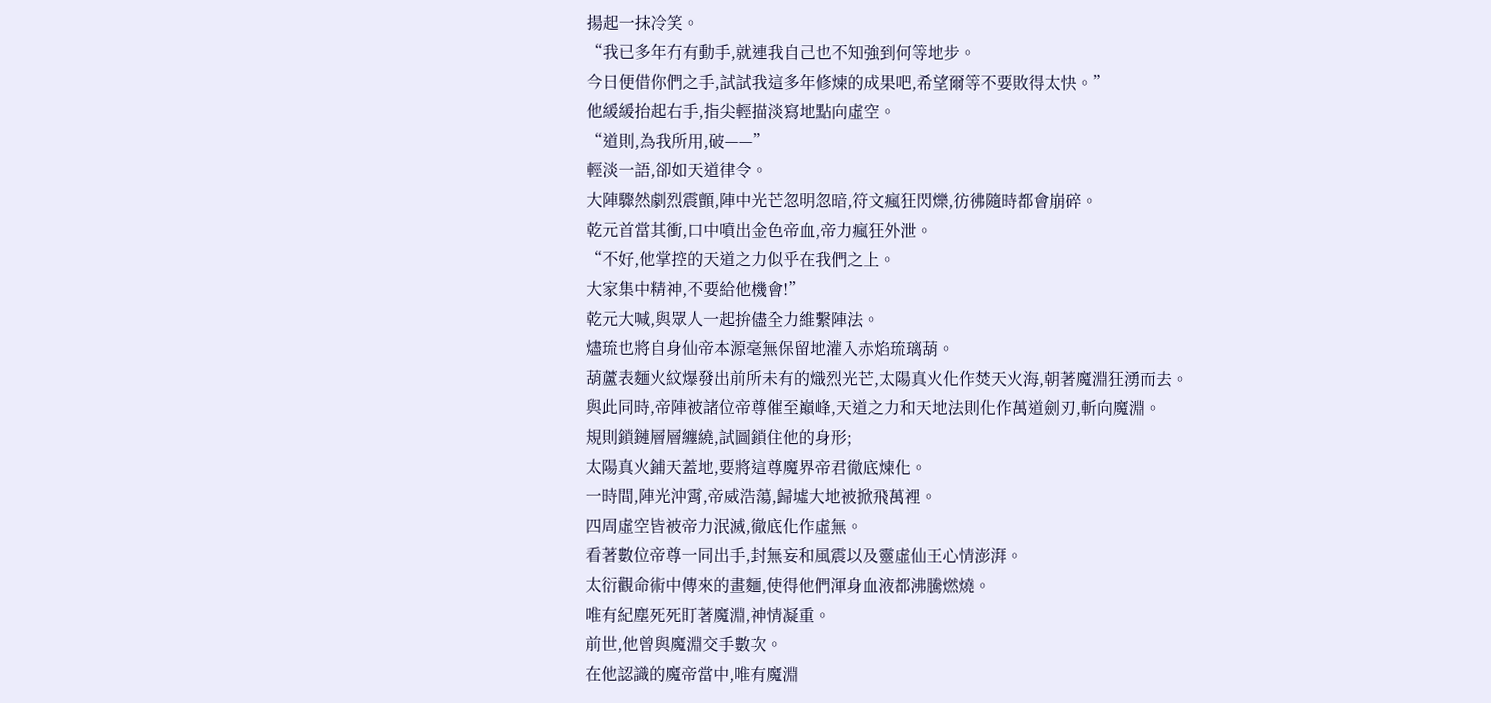揚起一抹冷笑。
“我已多年冇有動手,就連我自己也不知強到何等地步。
今日便借你們之手,試試我這多年修煉的成果吧,希望爾等不要敗得太快。”
他緩緩抬起右手,指尖輕描淡寫地點向虛空。
“道則,為我所用,破——”
輕淡一語,卻如天道律令。
大陣驟然劇烈震顫,陣中光芒忽明忽暗,符文瘋狂閃爍,彷彿隨時都會崩碎。
乾元首當其衝,口中噴出金色帝血,帝力瘋狂外泄。
“不好,他掌控的天道之力似乎在我們之上。
大家集中精神,不要給他機會!”
乾元大喊,與眾人一起拚儘全力維繫陣法。
燼琉也將自身仙帝本源毫無保留地灌入赤焰琉璃葫。
葫蘆表麵火紋爆發出前所未有的熾烈光芒,太陽真火化作焚天火海,朝著魔淵狂湧而去。
與此同時,帝陣被諸位帝尊催至巔峰,天道之力和天地法則化作萬道劍刃,斬向魔淵。
規則鎖鏈層層纏繞,試圖鎖住他的身形;
太陽真火鋪天蓋地,要將這尊魔界帝君徹底煉化。
一時間,陣光沖霄,帝威浩蕩,歸墟大地被掀飛萬裡。
四周虛空皆被帝力泯滅,徹底化作虛無。
看著數位帝尊一同出手,封無妄和風震以及靈虛仙王心情澎湃。
太衍觀命術中傳來的畫麵,使得他們渾身血液都沸騰燃燒。
唯有紀塵死死盯著魔淵,神情凝重。
前世,他曾與魔淵交手數次。
在他認識的魔帝當中,唯有魔淵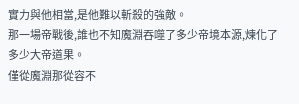實力與他相當,是他難以斬殺的強敵。
那一場帝戰後,誰也不知魔淵吞噬了多少帝境本源,煉化了多少大帝道果。
僅從魔淵那從容不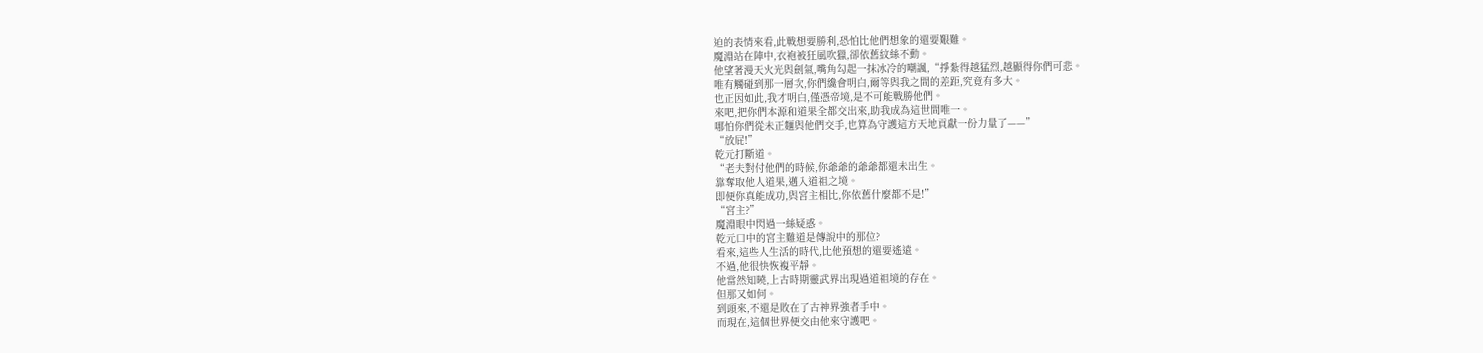迫的表情來看,此戰想要勝利,恐怕比他們想象的還要艱難。
魔淵站在陣中,衣袍被狂風吹獵,卻依舊紋絲不動。
他望著漫天火光與劍氣,嘴角勾起一抹冰冷的嘲諷,“掙紮得越猛烈,越顯得你們可悲。
唯有觸碰到那一層次,你們纔會明白,爾等與我之間的差距,究竟有多大。
也正因如此,我才明白,僅憑帝境,是不可能戰勝他們。
來吧,把你們本源和道果全都交出來,助我成為這世間唯一。
哪怕你們從未正麵與他們交手,也算為守護這方天地貢獻一份力量了——”
“放屁!”
乾元打斷道。
“老夫對付他們的時候,你爺爺的爺爺都還未出生。
靠奪取他人道果,邁入道祖之境。
即便你真能成功,與宮主相比,你依舊什麼都不是!”
“宮主?”
魔淵眼中閃過一絲疑惑。
乾元口中的宮主難道是傳說中的那位?
看來,這些人生活的時代,比他預想的還要遙遠。
不過,他很快恢複平靜。
他當然知曉,上古時期靈武界出現過道祖境的存在。
但那又如何。
到頭來,不還是敗在了古神界強者手中。
而現在,這個世界便交由他來守護吧。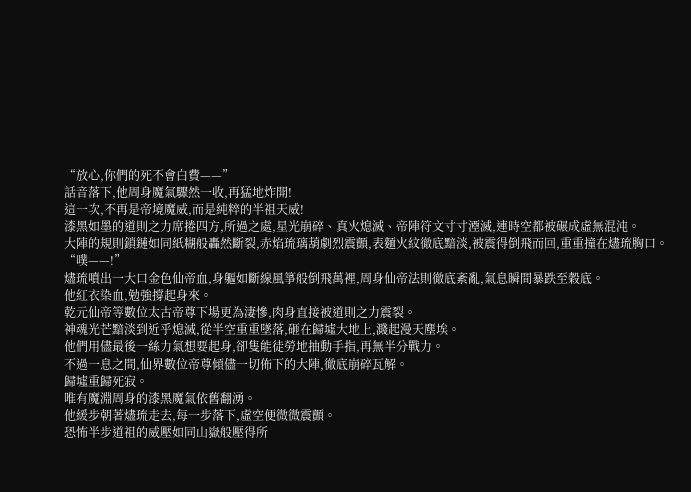“放心,你們的死不會白費——”
話音落下,他周身魔氣驟然一收,再猛地炸開!
這一次,不再是帝境魔威,而是純粹的半祖天威!
漆黑如墨的道則之力席捲四方,所過之處,星光崩碎、真火熄滅、帝陣符文寸寸湮滅,連時空都被碾成虛無混沌。
大陣的規則鎖鏈如同紙糊般轟然斷裂,赤焰琉璃葫劇烈震顫,表麵火紋徹底黯淡,被震得倒飛而回,重重撞在燼琉胸口。
“噗——!”
燼琉噴出一大口金色仙帝血,身軀如斷線風箏般倒飛萬裡,周身仙帝法則徹底紊亂,氣息瞬間暴跌至穀底。
他紅衣染血,勉強撐起身來。
乾元仙帝等數位太古帝尊下場更為淒慘,肉身直接被道則之力震裂。
神魂光芒黯淡到近乎熄滅,從半空重重墜落,砸在歸墟大地上,濺起漫天塵埃。
他們用儘最後一絲力氣想要起身,卻隻能徒勞地抽動手指,再無半分戰力。
不過一息之間,仙界數位帝尊傾儘一切佈下的大陣,徹底崩碎瓦解。
歸墟重歸死寂。
唯有魔淵周身的漆黑魔氣依舊翻湧。
他緩步朝著燼琉走去,每一步落下,虛空便微微震顫。
恐怖半步道祖的威壓如同山嶽般壓得所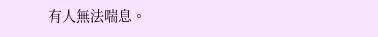有人無法喘息。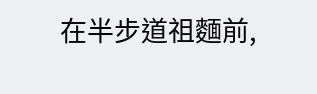在半步道祖麵前,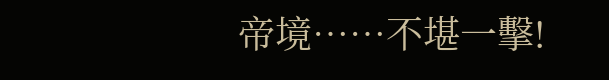帝境……不堪一擊!